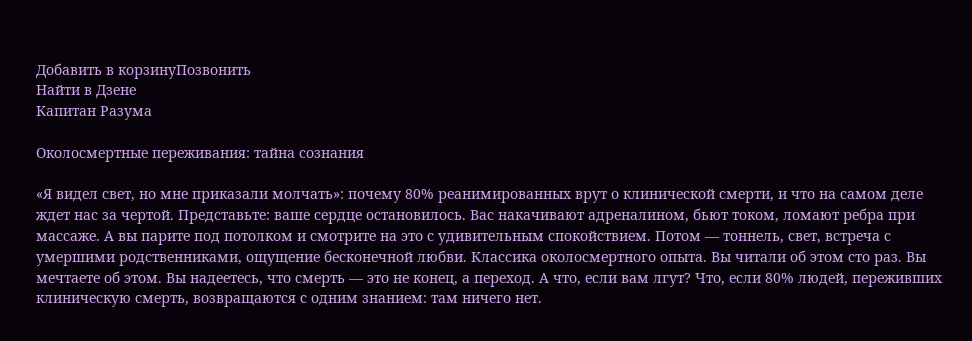Добавить в корзинуПозвонить
Найти в Дзене
Капитан Разума

Околосмертные переживания: тайна сознания

«Я видел свет, но мне приказали молчать»: почему 80% реанимированных врут о клинической смерти, и что на самом деле ждет нас за чертой. Представьте: ваше сердце остановилось. Вас накачивают адреналином, бьют током, ломают ребра при массаже. А вы парите под потолком и смотрите на это с удивительным спокойствием. Потом — тоннель, свет, встреча с умершими родственниками, ощущение бесконечной любви. Классика околосмертного опыта. Вы читали об этом сто раз. Вы мечтаете об этом. Вы надеетесь, что смерть — это не конец, а переход. А что, если вам лгут? Что, если 80% людей, переживших клиническую смерть, возвращаются с одним знанием: там ничего нет.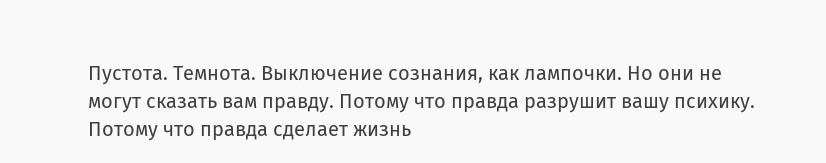Пустота. Темнота. Выключение сознания, как лампочки. Но они не могут сказать вам правду. Потому что правда разрушит вашу психику. Потому что правда сделает жизнь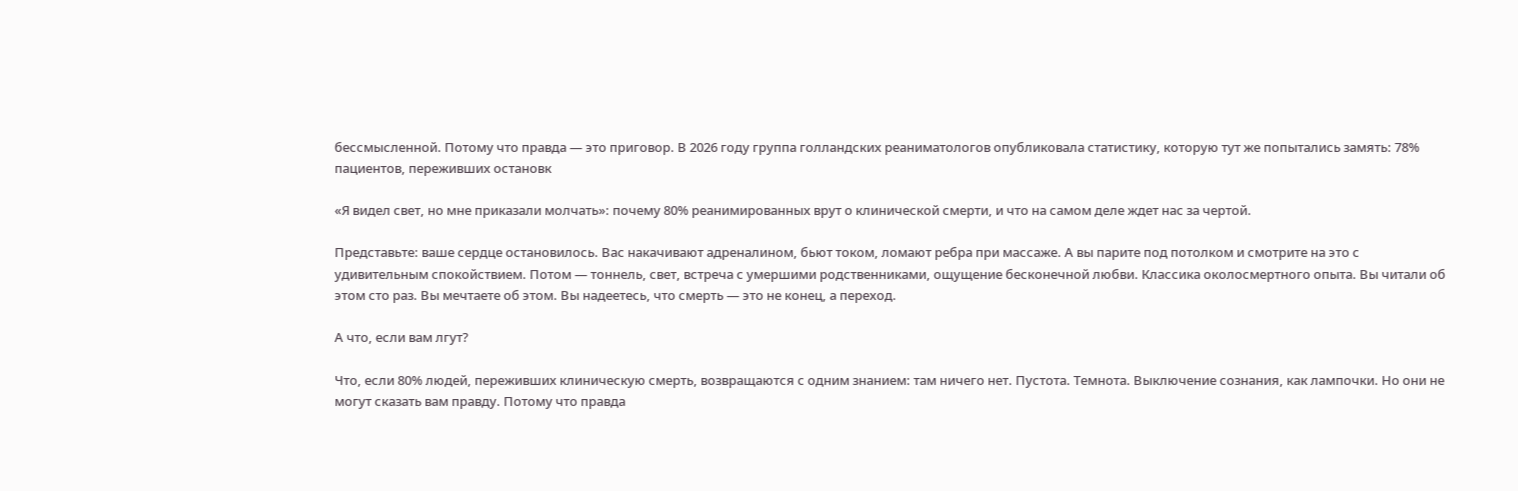бессмысленной. Потому что правда — это приговор. В 2026 году группа голландских реаниматологов опубликовала статистику, которую тут же попытались замять: 78% пациентов, переживших остановк

«Я видел свет, но мне приказали молчать»: почему 80% реанимированных врут о клинической смерти, и что на самом деле ждет нас за чертой.

Представьте: ваше сердце остановилось. Вас накачивают адреналином, бьют током, ломают ребра при массаже. А вы парите под потолком и смотрите на это с удивительным спокойствием. Потом — тоннель, свет, встреча с умершими родственниками, ощущение бесконечной любви. Классика околосмертного опыта. Вы читали об этом сто раз. Вы мечтаете об этом. Вы надеетесь, что смерть — это не конец, а переход.

А что, если вам лгут?

Что, если 80% людей, переживших клиническую смерть, возвращаются с одним знанием: там ничего нет. Пустота. Темнота. Выключение сознания, как лампочки. Но они не могут сказать вам правду. Потому что правда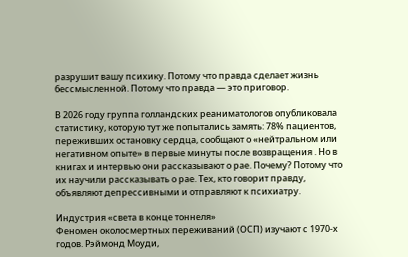разрушит вашу психику. Потому что правда сделает жизнь бессмысленной. Потому что правда — это приговор.

В 2026 году группа голландских реаниматологов опубликовала статистику, которую тут же попытались замять: 78% пациентов, переживших остановку сердца, сообщают о «нейтральном или негативном опыте» в первые минуты после возвращения . Но в книгах и интервью они рассказывают о рае. Почему? Потому что их научили рассказывать о рае. Тех, кто говорит правду, объявляют депрессивными и отправляют к психиатру.

Индустрия «света в конце тоннеля»
Феномен околосмертных переживаний (ОСП) изучают с 1970-х годов. Рэймонд Моуди,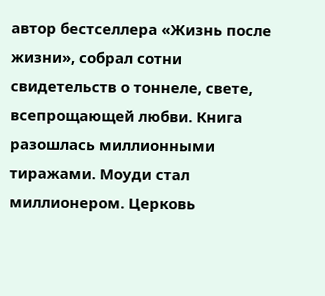автор бестселлера «Жизнь после жизни», собрал сотни свидетельств о тоннеле, свете, всепрощающей любви. Книга разошлась миллионными тиражами. Моуди стал миллионером. Церковь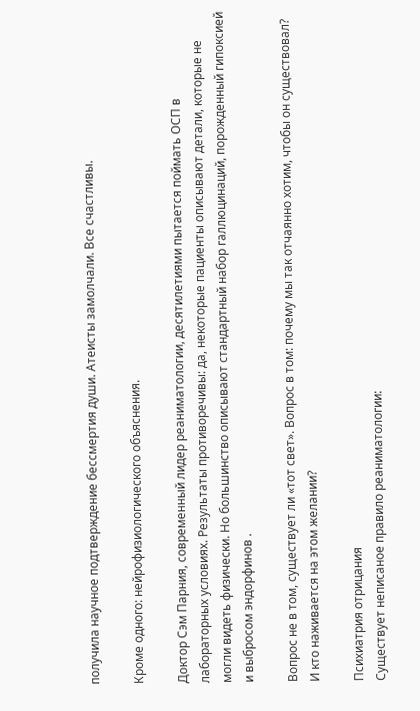получила научное подтверждение бессмертия души. Атеисты замолчали. Все счастливы.

Кроме одного: нейрофизиологического объяснения.

Доктор Сэм Парния, современный лидер реаниматологии, десятилетиями пытается поймать ОСП в лабораторных условиях. Результаты противоречивы: да, некоторые пациенты описывают детали, которые не могли видеть физически. Но большинство описывают стандартный набор галлюцинаций, порожденный гипоксией и выбросом эндорфинов .

Вопрос не в том, существует ли «тот свет». Вопрос в том: почему мы так отчаянно хотим, чтобы он существовал? И кто наживается на этом желании?

Психиатрия отрицания
Существует неписаное правило реаниматологии: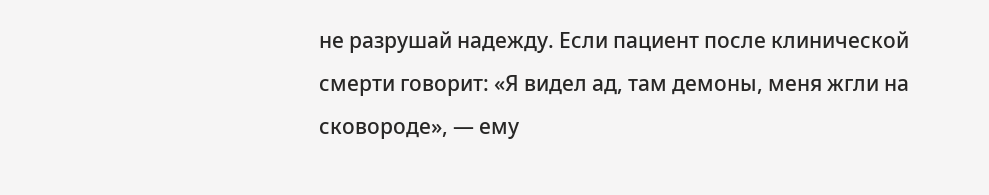не разрушай надежду. Если пациент после клинической смерти говорит: «Я видел ад, там демоны, меня жгли на сковороде», — ему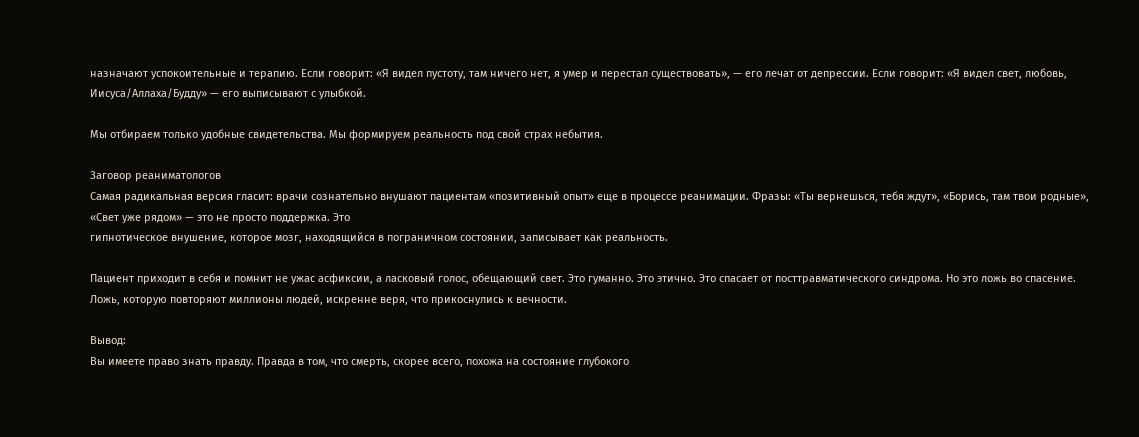назначают успокоительные и терапию. Если говорит: «Я видел пустоту, там ничего нет, я умер и перестал существовать», — его лечат от депрессии. Если говорит: «Я видел свет, любовь, Иисуса/Аллаха/Будду» — его выписывают с улыбкой.

Мы отбираем только удобные свидетельства. Мы формируем реальность под свой страх небытия.

Заговор реаниматологов
Самая радикальная версия гласит: врачи сознательно внушают пациентам «позитивный опыт» еще в процессе реанимации. Фразы: «Ты вернешься, тебя ждут», «Борись, там твои родные», «Свет уже рядом» — это не просто поддержка. Это
гипнотическое внушение, которое мозг, находящийся в пограничном состоянии, записывает как реальность.

Пациент приходит в себя и помнит не ужас асфиксии, а ласковый голос, обещающий свет. Это гуманно. Это этично. Это спасает от посттравматического синдрома. Но это ложь во спасение. Ложь, которую повторяют миллионы людей, искренне веря, что прикоснулись к вечности.

Вывод:
Вы имеете право знать правду. Правда в том, что смерть, скорее всего, похожа на состояние глубокого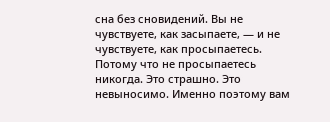сна без сновидений. Вы не чувствуете, как засыпаете, — и не чувствуете, как просыпаетесь. Потому что не просыпаетесь никогда. Это страшно. Это невыносимо. Именно поэтому вам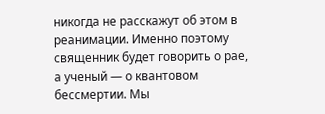никогда не расскажут об этом в реанимации. Именно поэтому священник будет говорить о рае, а ученый — о квантовом бессмертии. Мы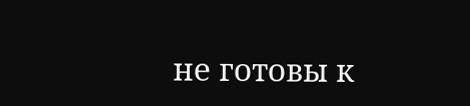не готовы к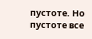пустоте. Но пустоте все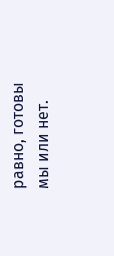равно, готовы мы или нет.